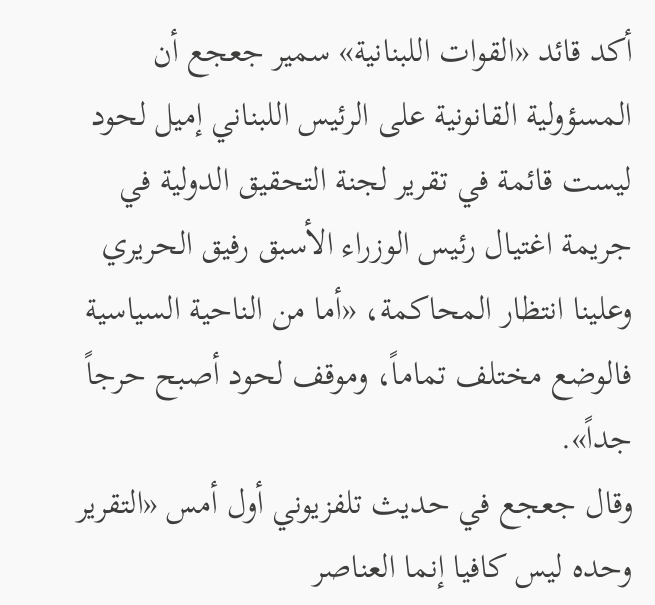أكد قائد «القوات اللبنانية» سمير جعجع أن المسؤولية القانونية على الرئيس اللبناني إميل لحود ليست قائمة في تقرير لجنة التحقيق الدولية في جريمة اغتيال رئيس الوزراء الأسبق رفيق الحريري وعلينا انتظار المحاكمة، «أما من الناحية السياسية فالوضع مختلف تماماً، وموقف لحود أصبح حرجاً جداً».
وقال جعجع في حديث تلفزيوني أول أمس «التقرير وحده ليس كافيا إنما العناصر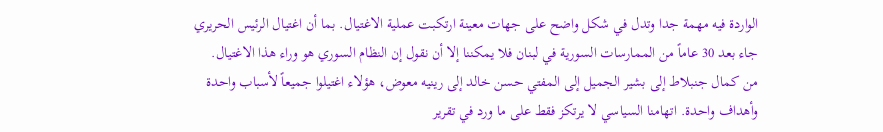الواردة فيه مهمة جدا وتدل في شكل واضح على جهات معينة ارتكبت عملية الاغتيال. بما أن اغتيال الرئيس الحريري جاء بعد 30 عاماً من الممارسات السورية في لبنان فلا يمكننا إلا أن نقول إن النظام السوري هو وراء هذا الاغتيال.
من كمال جنبلاط إلى بشير الجميل إلى المفتي حسن خالد إلى رينيه معوض، هؤلاء اغتيلوا جميعاً لأسباب واحدة وأهداف واحدة. اتهامنا السياسي لا يرتكز فقط على ما ورد في تقرير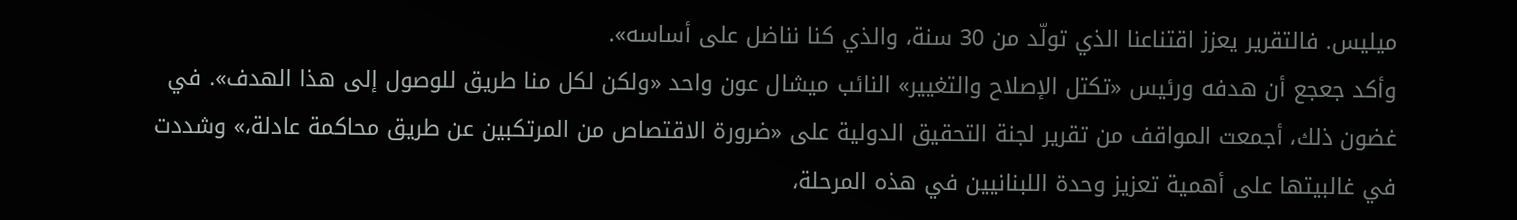ميليس. فالتقرير يعزز اقتناعنا الذي تولّد من 30 سنة، والذي كنا نناضل على أساسه».
وأكد جعجع أن هدفه ورئيس «تكتل الإصلاح والتغيير» النائب ميشال عون واحد «ولكن لكل منا طريق للوصول إلى هذا الهدف». في غضون ذلك، أجمعت المواقف من تقرير لجنة التحقيق الدولية على «ضرورة الاقتصاص من المرتكبين عن طريق محاكمة عادلة،» وشددت في غالبيتها على أهمية تعزيز وحدة اللبنانيين في هذه المرحلة،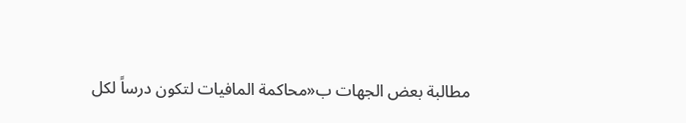مطالبة بعض الجهات ب«محاكمة المافيات لتكون درساً لكل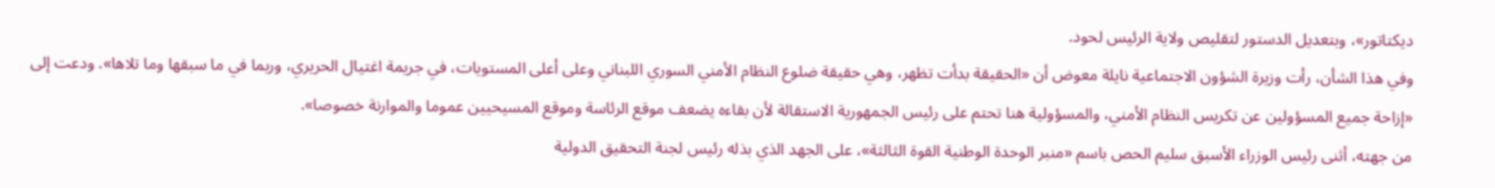ديكتاتور»، وبتعديل الدستور لتقليص ولاية الرئيس لحود.
وفي هذا الشأن، رأت وزيرة الشؤون الاجتماعية نايلة معوض أن «الحقيقة بدأت تظهر، وهي حقيقة ضلوع النظام الأمني السوري اللبناني وعلى أعلى المستويات، في جريمة اغتيال الحريري، وربما في ما سبقها وما تلاها». ودعت إلى «إزاحة جميع المسؤولين عن تكريس النظام الأمني، والمسؤولية هنا تحتم على رئيس الجمهورية الاستقالة لأن بقاءه يضعف موقع الرئاسة وموقع المسيحيين عموما والموارنة خصوصا».
من جهته، أثنى رئيس الوزراء الأسبق سليم الحص باسم «منبر الوحدة الوطنية القوة الثالثة»، على الجهد الذي بذله رئيس لجنة التحقيق الدولية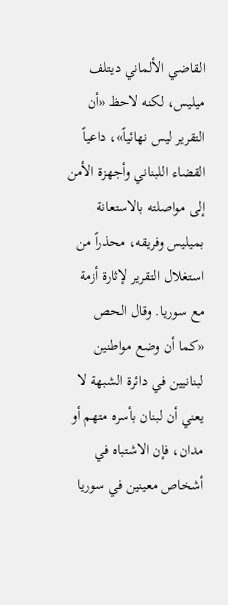القاضي الألماني ديتلف ميليس، لكنه لاحظ «أن التقرير ليس نهائياً»، داعياً القضاء اللبناني وأجهزة الأمن إلى مواصلته بالاستعانة بميليس وفريقه، محذراً من استغلال التقرير لإثارة أزمة مع سوريا. وقال الحص «كما أن وضع مواطنين لبنانيين في دائرة الشبهة لا يعني أن لبنان بأسره متهم أو مدان، فإن الاشتباه في أشخاص معينين في سوريا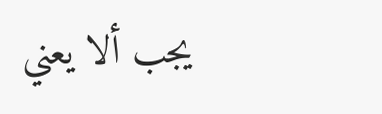يجب ألا يعني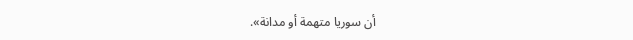أن سوريا متهمة أو مدانة».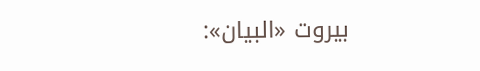بيروت «البيان»: